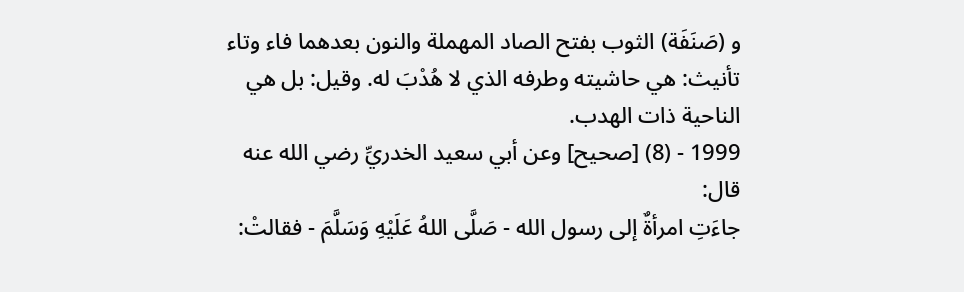و (صَنَفَة) الثوب بفتح الصاد المهملة والنون بعدهما فاء وتاء تأنيث: هي حاشيته وطرفه الذي لا هُدْبَ له. وقيل: بل هي الناحية ذات الهدب.
1999 - (8) [صحيح] وعن أبي سعيد الخدريِّ رضي الله عنه قال:
جاءَتِ امرأةٌ إلى رسول الله - صَلَّى اللهُ عَلَيْهِ وَسَلَّمَ - فقالتْ: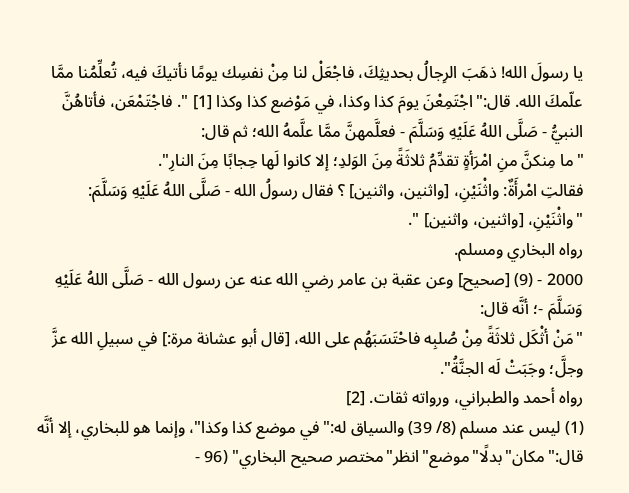يا رسولَ الله! ذهَبَ الرِجالُ بحديثِكَ، فاجْعَلْ لنا مِنْ نفسِك يومًا نأتيكَ فيه، تُعلِّمُنا ممَّا علّمكَ الله. قال:"اجْتَمِعْنَ يومَ كذا وكذا، في مَوْضع كذا وكذا [1] ". فاجْتَمْعَن، فأتاهُنَّ النبيُّ - صَلَّى اللهُ عَلَيْهِ وَسَلَّمَ - فعلَّمهنَّ ممَّا علَّمهُ الله؛ ثم قال:
"ما مِنكنَّ منِ امْرَأةٍ تقدِّمُ ثلاثَةً مِنَ الوَلدِ؛ إلا كانوا لَها حِجابًا مِنَ النارِ".
فقالتِ امْرأَةٌ: واثْنَيْنِ، [واثنين، واثنين] ؟ فقال رسولُ الله - صَلَّى اللهُ عَلَيْهِ وَسَلَّمَ:
"واثْنَيْنِ، [واثنين، واثنين] ".
رواه البخاري ومسلم.
2000 - (9) [صحيح] وعن عقبة بن عامر رضي الله عنه عن رسول الله - صَلَّى اللهُ عَلَيْهِ وَسَلَّمَ -؛ أنَّه قال:
"مَنْ أثْكَل ثلاثَةً مِنْ صُلبِه فاحْتَسَبَهُم على الله، [قال أبو عشانة مرة:] في سبيلِ الله عزَّ وجلَّ؛ وجَبَتْ لَه الجنَّةُ".
رواه أحمد والطبراني، ورواته ثقات. [2]
(1) ليس عند مسلم (8/ 39) والسياق له:"في موضع كذا وكذا"، وإنما هو للبخاري، إلا أنَّه قال:"مكان"بدلًا"موضع"انظر"مختصر صحيح البخاري" (96 -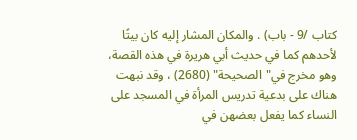كتاب /9 - باب) . والمكان المشار إليه كان بيتًا لأحدهم كما في حديث أبي هريرة في هذه القصة، وهو مخرج في"الصحيحة" (2680) ، وقد نبهت هناك على بدعية تدريس المرأة في المسجد على النساء كما يفعل بعضهن في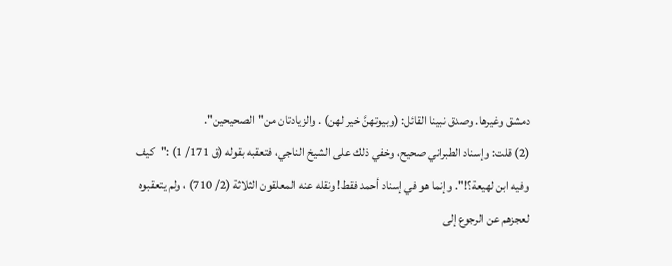دمشق وغيرها. وصدق نبينا القائل: (وبيوتهنَّ خير لهن) . والزيادتان من"الصحيحين".
(2) قلت: وإسناد الطبراني صحيح، وخفي ذلك على الشيخ الناجي، فتعقبه بقوله (ق 171/ 1) :"كيف وفيه ابن لهيعة؟!". وإنما هو في إسناد أحمد فقط! ونقله عنه المعلقون الثلاثة (2/ 710) ، ولم يتعقبوه لعجزهم عن الرجوع إلى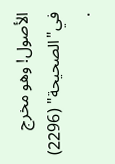الأصول! وهو مخرج في"الصحيحة" (2296) .